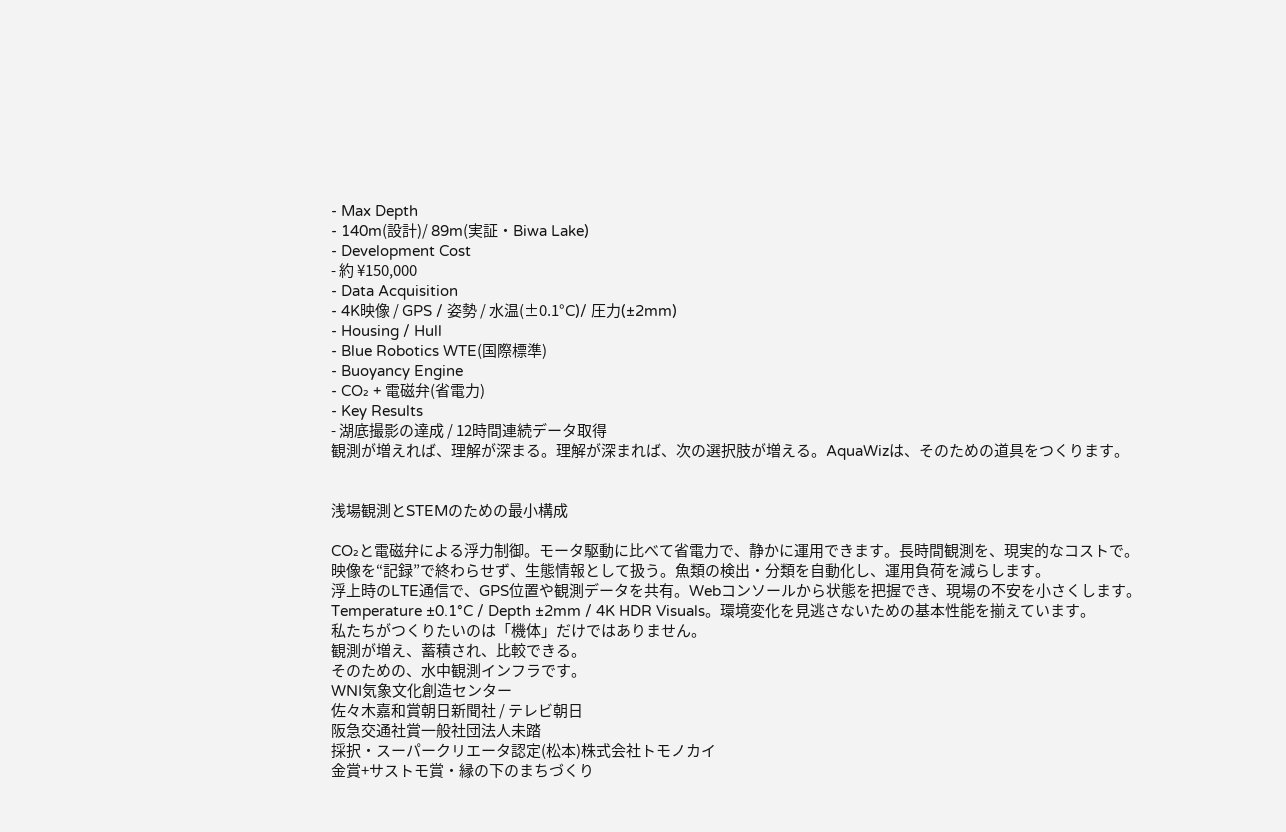- Max Depth
- 140m(設計)/ 89m(実証・Biwa Lake)
- Development Cost
- 約 ¥150,000
- Data Acquisition
- 4K映像 / GPS / 姿勢 / 水温(±0.1°C)/ 圧力(±2mm)
- Housing / Hull
- Blue Robotics WTE(国際標準)
- Buoyancy Engine
- CO₂ + 電磁弁(省電力)
- Key Results
- 湖底撮影の達成 / 12時間連続データ取得
観測が増えれば、理解が深まる。理解が深まれば、次の選択肢が増える。AquaWizは、そのための道具をつくります。


浅場観測とSTEMのための最小構成

CO₂と電磁弁による浮力制御。モータ駆動に比べて省電力で、静かに運用できます。長時間観測を、現実的なコストで。
映像を“記録”で終わらせず、生態情報として扱う。魚類の検出・分類を自動化し、運用負荷を減らします。
浮上時のLTE通信で、GPS位置や観測データを共有。Webコンソールから状態を把握でき、現場の不安を小さくします。
Temperature ±0.1°C / Depth ±2mm / 4K HDR Visuals。環境変化を見逃さないための基本性能を揃えています。
私たちがつくりたいのは「機体」だけではありません。
観測が増え、蓄積され、比較できる。
そのための、水中観測インフラです。
WNI気象文化創造センター
佐々木嘉和賞朝日新聞社 / テレビ朝日
阪急交通社賞一般社団法人未踏
採択・スーパークリエータ認定(松本)株式会社トモノカイ
金賞+サストモ賞・縁の下のまちづくり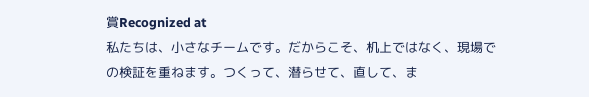賞Recognized at
私たちは、小さなチームです。だからこそ、机上ではなく、現場での検証を重ねます。つくって、潜らせて、直して、ま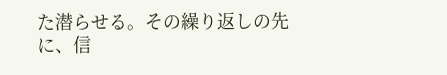た潜らせる。その繰り返しの先に、信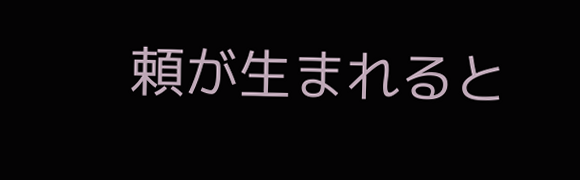頼が生まれると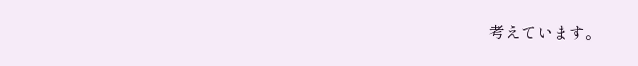考えています。